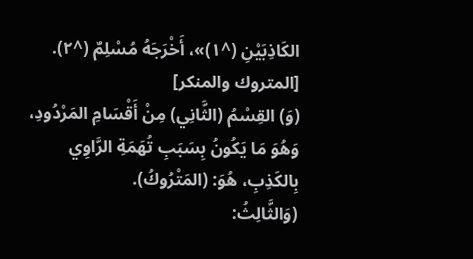الكَاذِبَيْنِ (^١)»، أَخْرَجَهُ مُسْلِمٌ (^٢).
[المتروك والمنكر]
(وَ) القِسْمُ (الثَّانِي) مِنْ أَقْسَامِ المَرْدُودِ، وَهُوَ مَا يَكُونُ بِسَبَبِ تُهَمَةِ الرَّاوِي بِالكَذِبِ، هُوَ: (المَتْرُوكُ).
(وَالثَّالِثُ: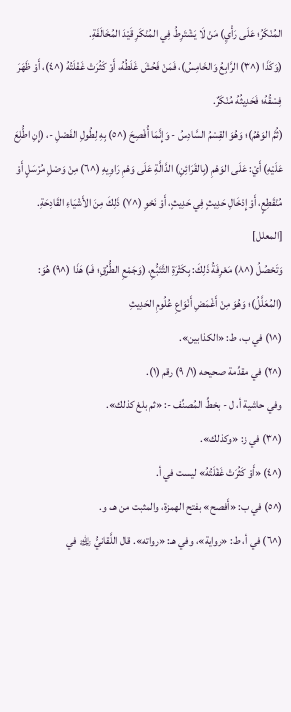المُنْكَرُ؛ عَلَى رَأْيِ) مَنْ لَا يَشْتَرِطُ فِي المُنْكَرِ قَيْدَ المُخَالَفَةِ.
(وَكَذَا (^٣) الرَّابِعُ وَالخَامِسُ)، فَمَنْ فَحُشَ غَلَطُهُ، أَوْ كَثُرَتْ غَفْلَتُهُ (^٤)، أَوْ ظَهَرَ فِسْقُهُ؛ فَحَدِيثُهُ مُنْكَرٌ.
(ثُمَّ الوَهْمُ)؛ وَهُوَ القِسْمُ السَّادِسُ - وَإِنَّمَا أُفْصِحَ (^٥) بِهِ لِطُولِ الفَصْلِ -، (إِنِ اطُّلِعَ عَلَيْهِ) أَيْ: عَلَى الوَهْمِ (بِالقَرَائِنِ) الدَّالَّةِ عَلَى وَهْمِ رَاوِيهِ (^٦) مِنْ وَصْلِ مُرْسَلٍ أَوْ مُنْقَطِعٍ، أَوْ إِدْخَالِ حَدِيثٍ فِي حَدِيثٍ، أَوْ نَحْوِ (^٧) ذَلِكَ مِنَ الأَشْيَاءِ القَادِحَةِ.
[المعلل]
وَتَحْصُلُ (^٨) مَعْرِفَةُ ذَلِكَ: بِكَثْرَةِ التَّتَبُّعِ، (وَجَمْعِ الطُّرُقِ؛ فَـ) هَذَا (^٩) هُوَ: (المُعَلَّلُ)؛ وَهُوَ مِنْ أَغْمَضِ أَنْوَاعِ عُلُومِ الحَدِيثِ
(^١) في ب، ط: «الكذابين».
(^٢) في مقدِّمة صحيحه (١/ ٩) رقم (١).
وفي حاشية أ، ل - بخطِّ المُصنِّف -: «ثم بلغ كذلك».
(^٣) في ز: «وكذلك».
(^٤) «أَوْ كَثُرَتْ غَفْلَتُهُ» ليست في أ.
(^٥) في ب: «أَفصح» بفتح الهمزة، والمثبت من هـ، و.
(^٦) في أ، ط: «رواية»، وفي هـ: «رواته». قال اللَّقانيُّ ﵀ في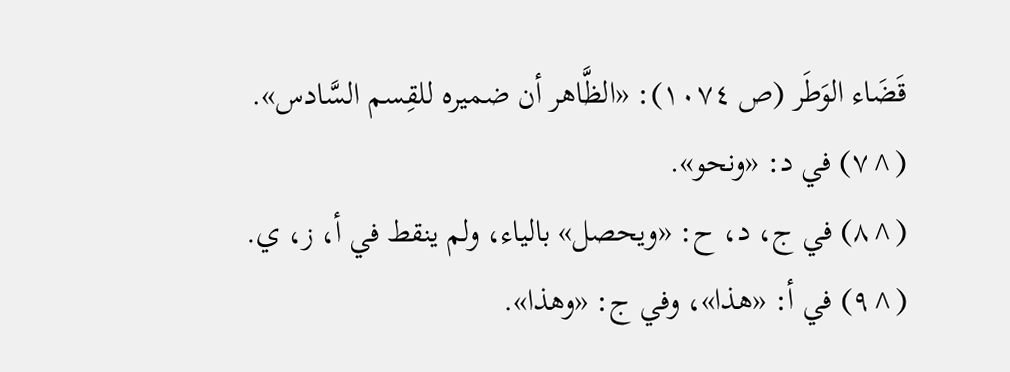قَضَاء الوَطَر (ص ١٠٧٤): «الظَّاهر أن ضميره للقِسم السَّادس».
(^٧) في د: «ونحو».
(^٨) في ج، د، ح: «ويحصل» بالياء، ولم ينقط في أ، ز، ي.
(^٩) في أ: «هذا»، وفي ج: «وهذا».